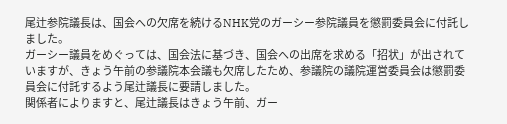尾辻参院議長は、国会への欠席を続けるNHK党のガーシー参院議員を懲罰委員会に付託しました。
ガーシー議員をめぐっては、国会法に基づき、国会への出席を求める「招状」が出されていますが、きょう午前の参議院本会議も欠席したため、参議院の議院運営委員会は懲罰委員会に付託するよう尾辻議長に要請しました。
関係者によりますと、尾辻議長はきょう午前、ガー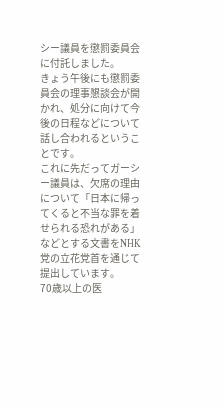シー議員を懲罰委員会に付託しました。
きょう午後にも懲罰委員会の理事懇談会が開かれ、処分に向けて今後の日程などについて話し合われるということです。
これに先だってガーシー議員は、欠席の理由について「日本に帰ってくると不当な罪を着せられる恐れがある」などとする文書をNHK党の立花党首を通じて提出しています。
70歳以上の医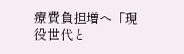療費負担増へ「現役世代と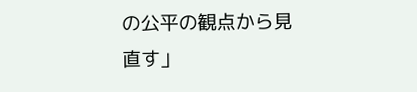の公平の観点から見直す」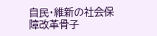自民・維新の社会保障改革骨子